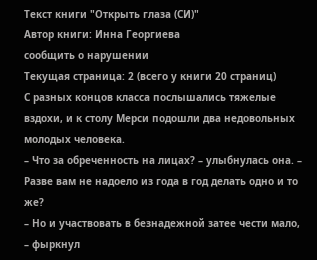Текст книги "Открыть глаза (СИ)"
Автор книги: Инна Георгиева
сообщить о нарушении
Текущая страница: 2 (всего у книги 20 страниц)
С разных концов класса послышались тяжелые вздохи, и к столу Мерси подошли два недовольных молодых человека.
– Что за обреченность на лицах? – улыбнулась она. – Разве вам не надоело из года в год делать одно и то же?
– Но и участвовать в безнадежной затее чести мало, – фыркнул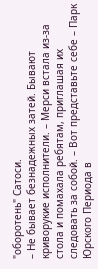"оборотень" Сатоси.
– Не бывает безнадежных затей. Бывают криворукие исполнители. – Мерси встала из-за стола и помахала ребятам, приглашая их следовать за собой. – Вот представьте себе – Парк Юрского Периода в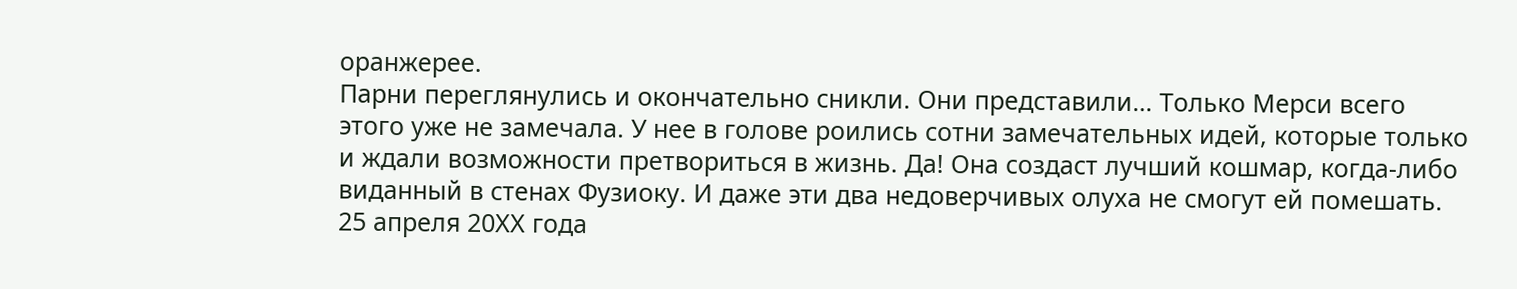оранжерее.
Парни переглянулись и окончательно сникли. Они представили… Только Мерси всего этого уже не замечала. У нее в голове роились сотни замечательных идей, которые только и ждали возможности претвориться в жизнь. Да! Она создаст лучший кошмар, когда-либо виданный в стенах Фузиоку. И даже эти два недоверчивых олуха не смогут ей помешать.
25 апреля 20ХХ года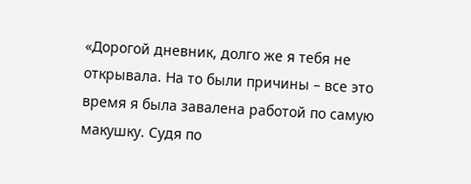«Дорогой дневник, долго же я тебя не открывала. На то были причины – все это время я была завалена работой по самую макушку. Судя по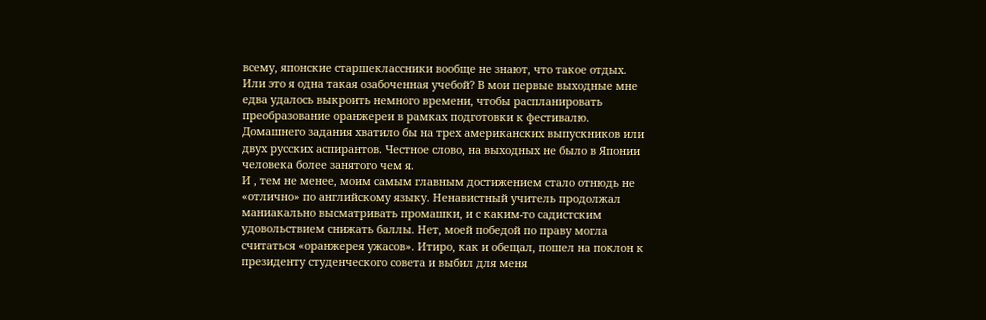всему, японские старшеклассники вообще не знают, что такое отдых. Или это я одна такая озабоченная учебой? В мои первые выходные мне едва удалось выкроить немного времени, чтобы распланировать преобразование оранжереи в рамках подготовки к фестивалю. Домашнего задания хватило бы на трех американских выпускников или двух русских аспирантов. Честное слово, на выходных не было в Японии человека более занятого чем я.
И , тем не менее, моим самым главным достижением стало отнюдь не «отлично» по английскому языку. Ненавистный учитель продолжал маниакально высматривать промашки, и с каким-то садистским удовольствием снижать баллы. Нет, моей победой по праву могла считаться «оранжерея ужасов». Итиро, как и обещал, пошел на поклон к президенту студенческого совета и выбил для меня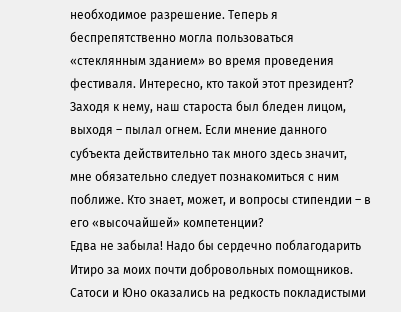необходимое разрешение. Теперь я беспрепятственно могла пользоваться «стеклянным зданием» во время проведения фестиваля. Интересно, кто такой этот президент? Заходя к нему, наш староста был бледен лицом, выходя – пылал огнем. Если мнение данного субъекта действительно так много здесь значит, мне обязательно следует познакомиться с ним поближе. Кто знает, может, и вопросы стипендии – в его «высочайшей» компетенции?
Едва не забыла! Надо бы сердечно поблагодарить Итиро за моих почти добровольных помощников. Сатоси и Юно оказались на редкость покладистыми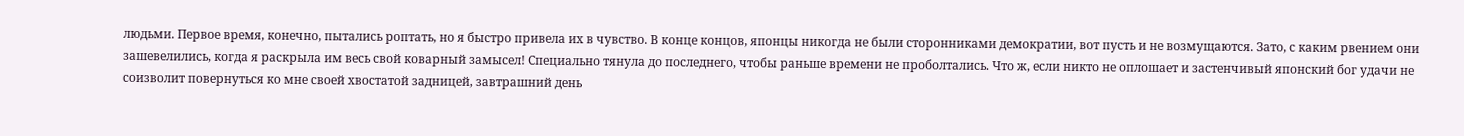людьми. Первое время, конечно, пытались роптать, но я быстро привела их в чувство. В конце концов, японцы никогда не были сторонниками демократии, вот пусть и не возмущаются. Зато, с каким рвением они зашевелились, когда я раскрыла им весь свой коварный замысел! Специально тянула до последнего, чтобы раньше времени не проболтались. Что ж, если никто не оплошает и застенчивый японский бог удачи не соизволит повернуться ко мне своей хвостатой задницей, завтрашний день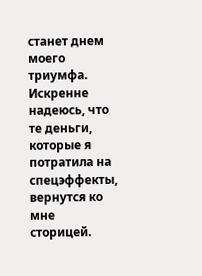станет днем моего триумфа.
Искренне надеюсь, что те деньги, которые я потратила на спецэффекты, вернутся ко мне сторицей.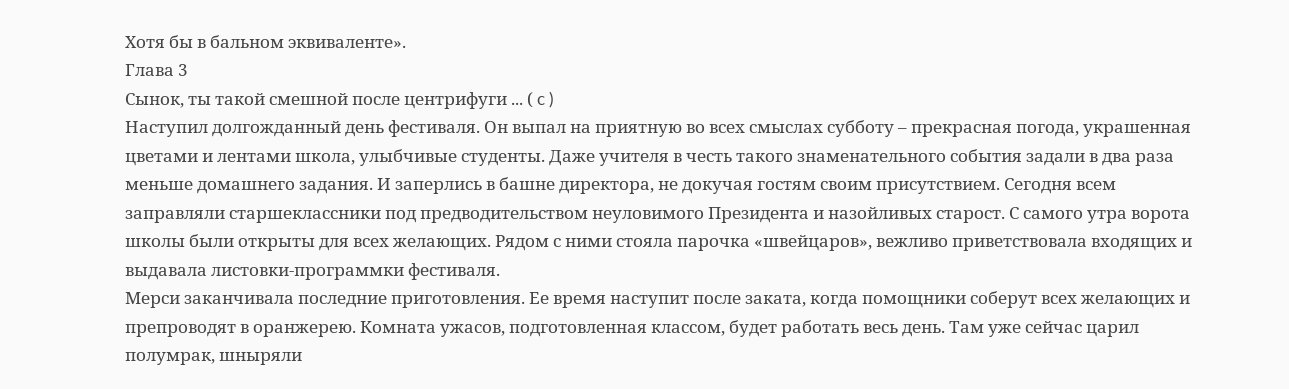Хотя бы в бальном эквиваленте».
Глава 3
Сынок, ты такой смешной после центрифуги ... ( c )
Наступил долгожданный день фестиваля. Он выпал на приятную во всех смыслах субботу – прекрасная погода, украшенная цветами и лентами школа, улыбчивые студенты. Даже учителя в честь такого знаменательного события задали в два раза меньше домашнего задания. И заперлись в башне директора, не докучая гостям своим присутствием. Сегодня всем заправляли старшеклассники под предводительством неуловимого Президента и назойливых старост. С самого утра ворота школы были открыты для всех желающих. Рядом с ними стояла парочка «швейцаров», вежливо приветствовала входящих и выдавала листовки-программки фестиваля.
Мерси заканчивала последние приготовления. Ее время наступит после заката, когда помощники соберут всех желающих и препроводят в оранжерею. Комната ужасов, подготовленная классом, будет работать весь день. Там уже сейчас царил полумрак, шныряли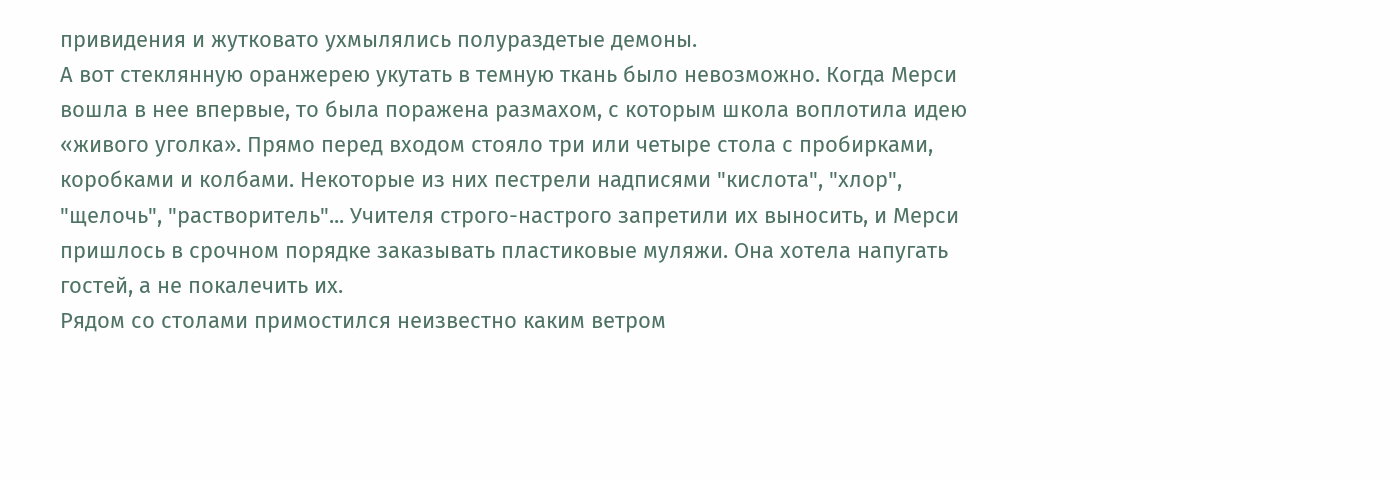привидения и жутковато ухмылялись полураздетые демоны.
А вот стеклянную оранжерею укутать в темную ткань было невозможно. Когда Мерси вошла в нее впервые, то была поражена размахом, с которым школа воплотила идею «живого уголка». Прямо перед входом стояло три или четыре стола с пробирками, коробками и колбами. Некоторые из них пестрели надписями "кислота", "хлор", "щелочь", "растворитель"... Учителя строго-настрого запретили их выносить, и Мерси пришлось в срочном порядке заказывать пластиковые муляжи. Она хотела напугать гостей, а не покалечить их.
Рядом со столами примостился неизвестно каким ветром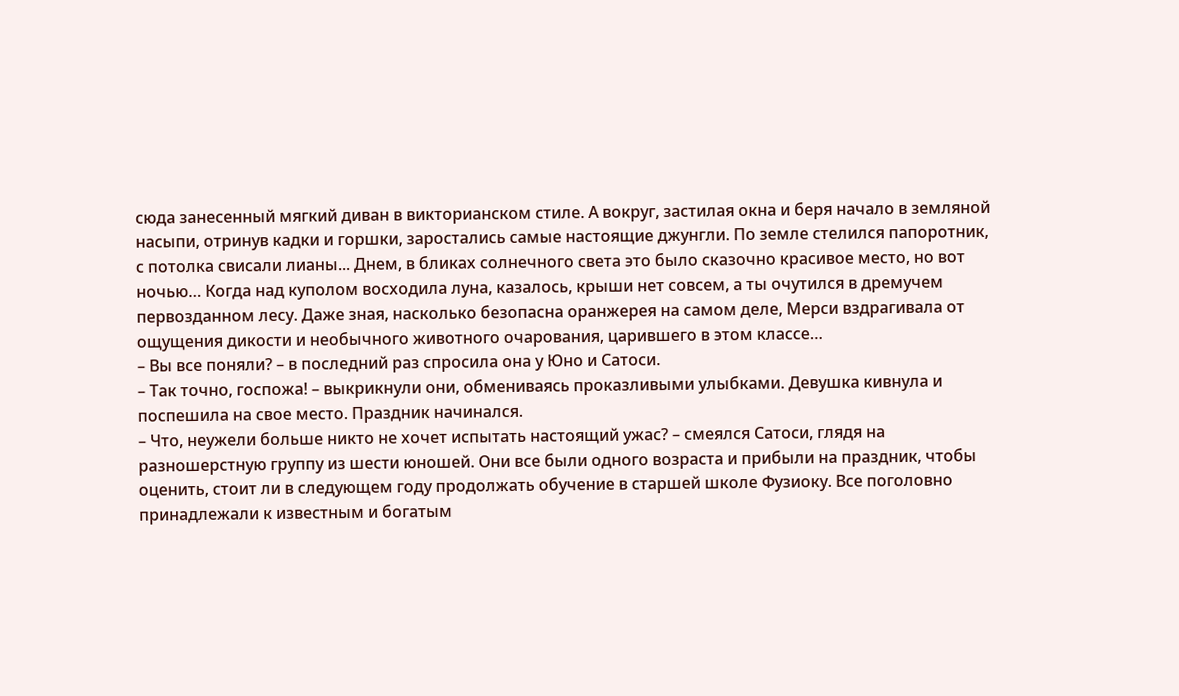сюда занесенный мягкий диван в викторианском стиле. А вокруг, застилая окна и беря начало в земляной насыпи, отринув кадки и горшки, заростались самые настоящие джунгли. По земле стелился папоротник, с потолка свисали лианы... Днем, в бликах солнечного света это было сказочно красивое место, но вот ночью… Когда над куполом восходила луна, казалось, крыши нет совсем, а ты очутился в дремучем первозданном лесу. Даже зная, насколько безопасна оранжерея на самом деле, Мерси вздрагивала от ощущения дикости и необычного животного очарования, царившего в этом классе…
– Вы все поняли? – в последний раз спросила она у Юно и Сатоси.
– Так точно, госпожа! – выкрикнули они, обмениваясь проказливыми улыбками. Девушка кивнула и поспешила на свое место. Праздник начинался.
– Что, неужели больше никто не хочет испытать настоящий ужас? – смеялся Сатоси, глядя на разношерстную группу из шести юношей. Они все были одного возраста и прибыли на праздник, чтобы оценить, стоит ли в следующем году продолжать обучение в старшей школе Фузиоку. Все поголовно принадлежали к известным и богатым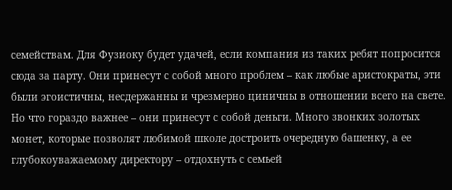семействам. Для Фузиоку будет удачей, если компания из таких ребят попросится сюда за парту. Они принесут с собой много проблем – как любые аристократы, эти были эгоистичны, несдержанны и чрезмерно циничны в отношении всего на свете. Но что гораздо важнее – они принесут с собой деньги. Много звонких золотых монет, которые позволят любимой школе достроить очередную башенку, а ее глубокоуважаемому директору – отдохнуть с семьей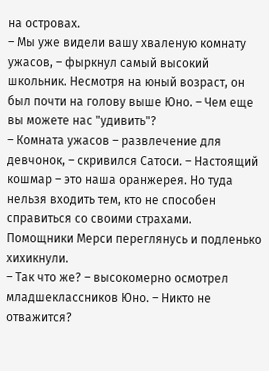на островах.
– Мы уже видели вашу хваленую комнату ужасов, – фыркнул самый высокий школьник. Несмотря на юный возраст, он был почти на голову выше Юно. – Чем еще вы можете нас "удивить"?
– Комната ужасов – развлечение для девчонок, – скривился Сатоси. – Настоящий кошмар – это наша оранжерея. Но туда нельзя входить тем, кто не способен справиться со своими страхами.
Помощники Мерси переглянусь и подленько хихикнули.
– Так что же? – высокомерно осмотрел младшеклассников Юно. – Никто не отважится?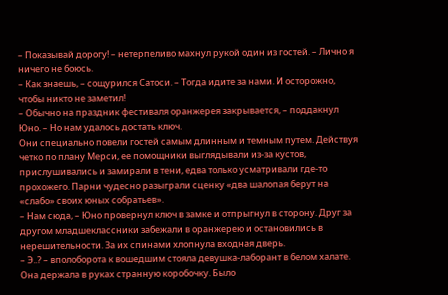– Показывай дорогу! – нетерпеливо махнул рукой один из гостей. – Лично я ничего не боюсь.
– Как знаешь, – сощурился Сатоси. – Тогда идите за нами. И осторожно, чтобы никто не заметил!
– Обычно на праздник фестиваля оранжерея закрывается, – поддакнул Юно. – Но нам удалось достать ключ.
Они специально повели гостей самым длинным и темным путем. Действуя четко по плану Мерси, ее помощники выглядывали из-за кустов, прислушивались и замирали в тени, едва только усматривали где-то прохожего. Парни чудесно разыграли сценку «два шалопая берут на «слабо» своих юных собратьев».
– Нам сюда, – Юно провернул ключ в замке и отпрыгнул в сторону. Друг за другом младшеклассники забежали в оранжерею и остановились в нерешительности. За их спинами хлопнула входная дверь.
– Э..? – вполоборота к вошедшим стояла девушка-лаборант в белом халате. Она держала в руках странную коробочку. Было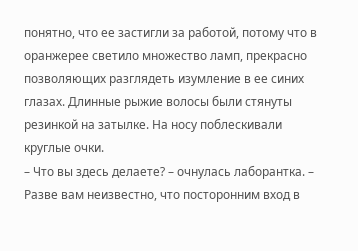понятно, что ее застигли за работой, потому что в оранжерее светило множество ламп, прекрасно позволяющих разглядеть изумление в ее синих глазах. Длинные рыжие волосы были стянуты резинкой на затылке. На носу поблескивали круглые очки.
– Что вы здесь делаете? – очнулась лаборантка. – Разве вам неизвестно, что посторонним вход в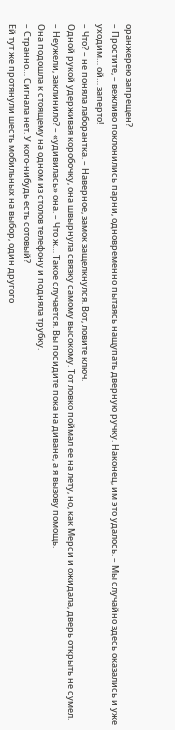оранжерею запрещен?
– Простите, – вежливо поклонились парни, одновременно пытаясь нащупать дверную ручку. Наконец, им это удалось. – Мы случайно здесь оказались и уже уходим… ой… заперто!
– Что? – не поняла лаборантка. – Наверное, замок защелкнулся. Вот, ловите ключ.
Одной рукой удерживая коробочку, она швырнула связку самому высокому. Тот ловко поймал ее на лету, но, как Мерси и ожидала, дверь открыть не сумел.
– Неужели, заклинило? – «удивилась» она. – Что ж… Такое случается. Вы посидите пока на диване, а я вызову помощь.
Она подошла к стоящему на одном из столов телефону и подняла трубку.
– Странно… Сигнала нет. У кого-нибудь есть сотовый?
Ей тут же протянули шесть мобильных на выбор, один другого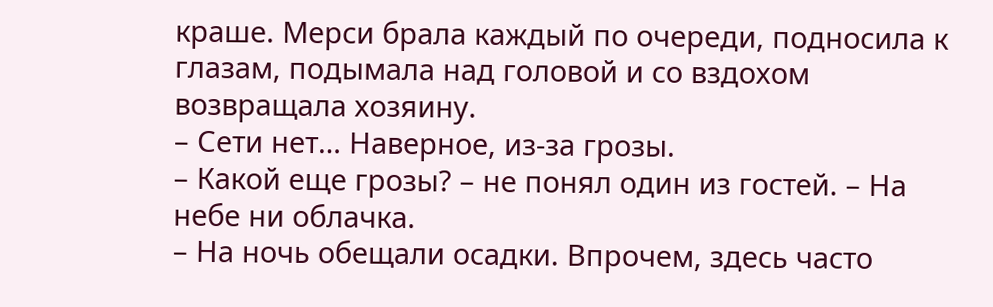краше. Мерси брала каждый по очереди, подносила к глазам, подымала над головой и со вздохом возвращала хозяину.
– Сети нет… Наверное, из-за грозы.
– Какой еще грозы? – не понял один из гостей. – На небе ни облачка.
– На ночь обещали осадки. Впрочем, здесь часто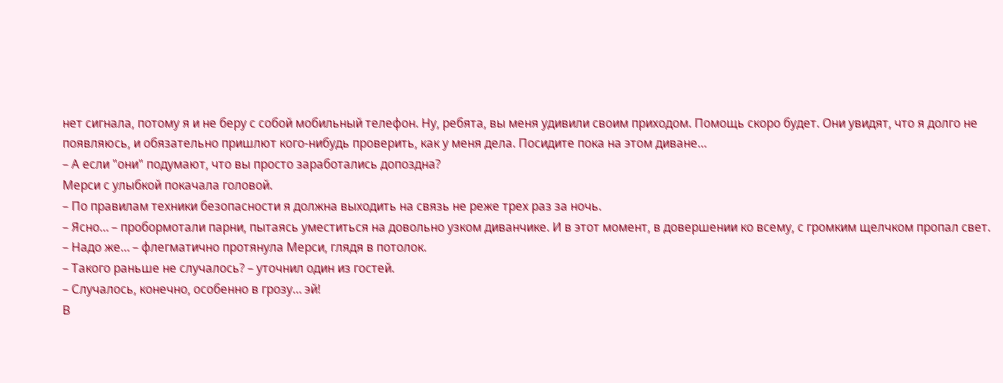нет сигнала, потому я и не беру с собой мобильный телефон. Ну, ребята, вы меня удивили своим приходом. Помощь скоро будет. Они увидят, что я долго не появляюсь, и обязательно пришлют кого-нибудь проверить, как у меня дела. Посидите пока на этом диване…
– А если "они" подумают, что вы просто заработались допоздна?
Мерси с улыбкой покачала головой.
– По правилам техники безопасности я должна выходить на связь не реже трех раз за ночь.
– Ясно… – пробормотали парни, пытаясь уместиться на довольно узком диванчике. И в этот момент, в довершении ко всему, с громким щелчком пропал свет.
– Надо же… – флегматично протянула Мерси, глядя в потолок.
– Такого раньше не случалось? – уточнил один из гостей.
– Случалось, конечно, особенно в грозу… эй!
В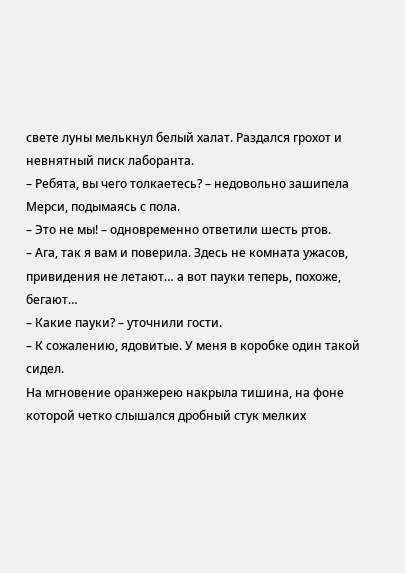свете луны мелькнул белый халат. Раздался грохот и невнятный писк лаборанта.
– Ребята, вы чего толкаетесь? – недовольно зашипела Мерси, подымаясь с пола.
– Это не мы! – одновременно ответили шесть ртов.
– Ага, так я вам и поверила. Здесь не комната ужасов, привидения не летают… а вот пауки теперь, похоже, бегают…
– Какие пауки? – уточнили гости.
– К сожалению, ядовитые. У меня в коробке один такой сидел.
На мгновение оранжерею накрыла тишина, на фоне которой четко слышался дробный стук мелких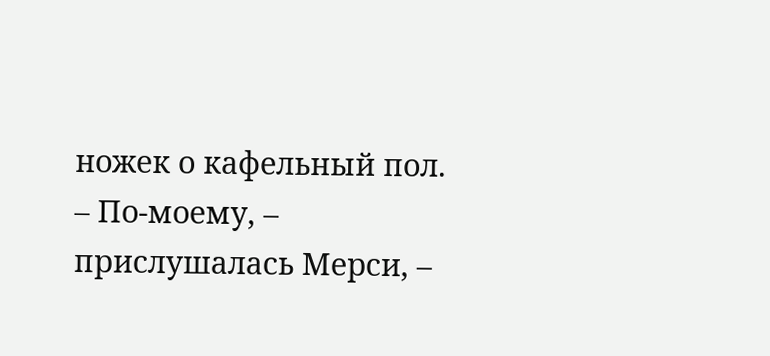ножек о кафельный пол.
– По-моему, – прислушалась Мерси, –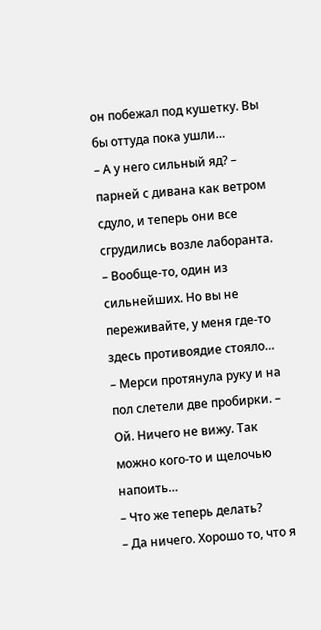он побежал под кушетку. Вы бы оттуда пока ушли…
– А у него сильный яд? – парней с дивана как ветром сдуло, и теперь они все сгрудились возле лаборанта.
– Вообще-то, один из сильнейших. Но вы не переживайте, у меня где-то здесь противоядие стояло… – Мерси протянула руку и на пол слетели две пробирки. – Ой. Ничего не вижу. Так можно кого-то и щелочью напоить…
– Что же теперь делать?
– Да ничего. Хорошо то, что я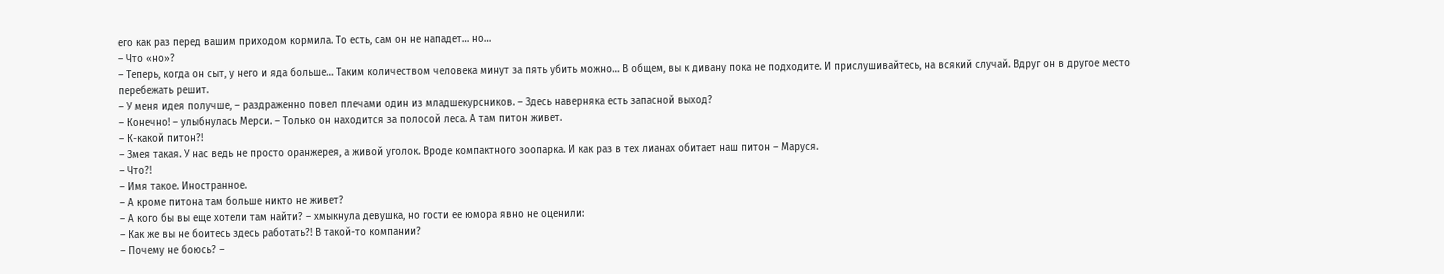его как раз перед вашим приходом кормила. То есть, сам он не нападет… но…
– Что «но»?
– Теперь, когда он сыт, у него и яда больше… Таким количеством человека минут за пять убить можно… В общем, вы к дивану пока не подходите. И прислушивайтесь, на всякий случай. Вдруг он в другое место перебежать решит.
– У меня идея получше, – раздраженно повел плечами один из младшекурсников. – Здесь наверняка есть запасной выход?
– Конечно! – улыбнулась Мерси. – Только он находится за полосой леса. А там питон живет.
– К-какой питон?!
– Змея такая. У нас ведь не просто оранжерея, а живой уголок. Вроде компактного зоопарка. И как раз в тех лианах обитает наш питон – Маруся.
– Что?!
– Имя такое. Иностранное.
– А кроме питона там больше никто не живет?
– А кого бы вы еще хотели там найти? – хмыкнула девушка, но гости ее юмора явно не оценили:
– Как же вы не боитесь здесь работать?! В такой-то компании?
– Почему не боюсь? –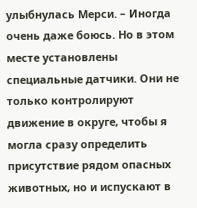улыбнулась Мерси. – Иногда очень даже боюсь. Но в этом месте установлены специальные датчики. Они не только контролируют движение в округе, чтобы я могла сразу определить присутствие рядом опасных животных, но и испускают в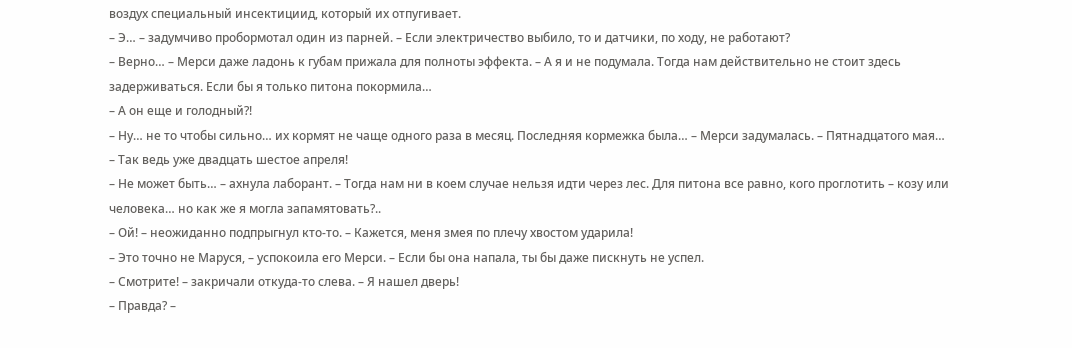воздух специальный инсектициид, который их отпугивает.
– Э… – задумчиво пробормотал один из парней. – Если электричество выбило, то и датчики, по ходу, не работают?
– Верно… – Мерси даже ладонь к губам прижала для полноты эффекта. – А я и не подумала. Тогда нам действительно не стоит здесь задерживаться. Если бы я только питона покормила…
– А он еще и голодный?!
– Ну… не то чтобы сильно… их кормят не чаще одного раза в месяц. Последняя кормежка была… – Мерси задумалась. – Пятнадцатого мая…
– Так ведь уже двадцать шестое апреля!
– Не может быть… – ахнула лаборант. – Тогда нам ни в коем случае нельзя идти через лес. Для питона все равно, кого проглотить – козу или человека… но как же я могла запамятовать?..
– Ой! – неожиданно подпрыгнул кто-то. – Кажется, меня змея по плечу хвостом ударила!
– Это точно не Маруся, – успокоила его Мерси. – Если бы она напала, ты бы даже пискнуть не успел.
– Смотрите! – закричали откуда-то слева. – Я нашел дверь!
– Правда? –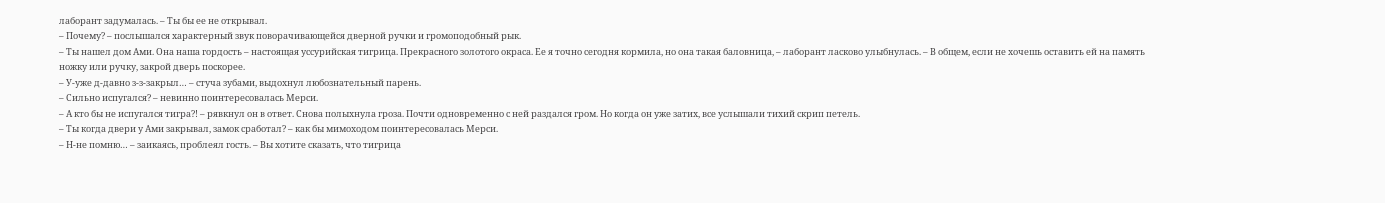лаборант задумалась. – Ты бы ее не открывал.
– Почему? – послышался характерный звук поворачивающейся дверной ручки и громоподобный рык.
– Ты нашел дом Ами. Она наша гордость – настоящая уссурийская тигрица. Прекрасного золотого окраса. Ее я точно сегодня кормила, но она такая баловница, – лаборант ласково улыбнулась. – В общем, если не хочешь оставить ей на память ножку или ручку, закрой дверь поскорее.
– У-уже д-давно з-з-закрыл… – стуча зубами, выдохнул любознательный парень.
– Сильно испугался? – невинно поинтересовалась Мерси.
– А кто бы не испугался тигра?! – рявкнул он в ответ. Снова полыхнула гроза. Почти одновременно с ней раздался гром. Но когда он уже затих, все услышали тихий скрип петель.
– Ты когда двери у Ами закрывал, замок сработал? – как бы мимоходом поинтересовалась Мерси.
– Н-не помню… – заикаясь, проблеял гость. – Вы хотите сказать, что тигрица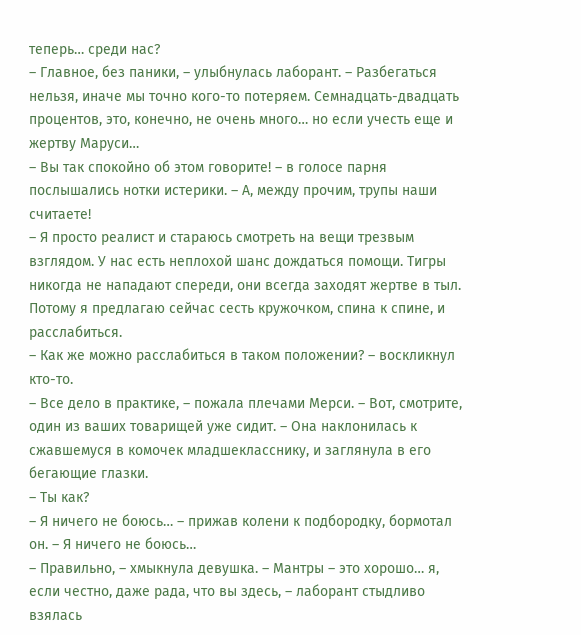теперь… среди нас?
– Главное, без паники, – улыбнулась лаборант. – Разбегаться нельзя, иначе мы точно кого-то потеряем. Семнадцать-двадцать процентов, это, конечно, не очень много… но если учесть еще и жертву Маруси…
– Вы так спокойно об этом говорите! – в голосе парня послышались нотки истерики. – А, между прочим, трупы наши считаете!
– Я просто реалист и стараюсь смотреть на вещи трезвым взглядом. У нас есть неплохой шанс дождаться помощи. Тигры никогда не нападают спереди, они всегда заходят жертве в тыл. Потому я предлагаю сейчас сесть кружочком, спина к спине, и расслабиться.
– Как же можно расслабиться в таком положении? – воскликнул кто-то.
– Все дело в практике, – пожала плечами Мерси. – Вот, смотрите, один из ваших товарищей уже сидит. – Она наклонилась к сжавшемуся в комочек младшекласснику, и заглянула в его бегающие глазки.
– Ты как?
– Я ничего не боюсь… – прижав колени к подбородку, бормотал он. – Я ничего не боюсь…
– Правильно, – хмыкнула девушка. – Мантры – это хорошо… я, если честно, даже рада, что вы здесь, – лаборант стыдливо взялась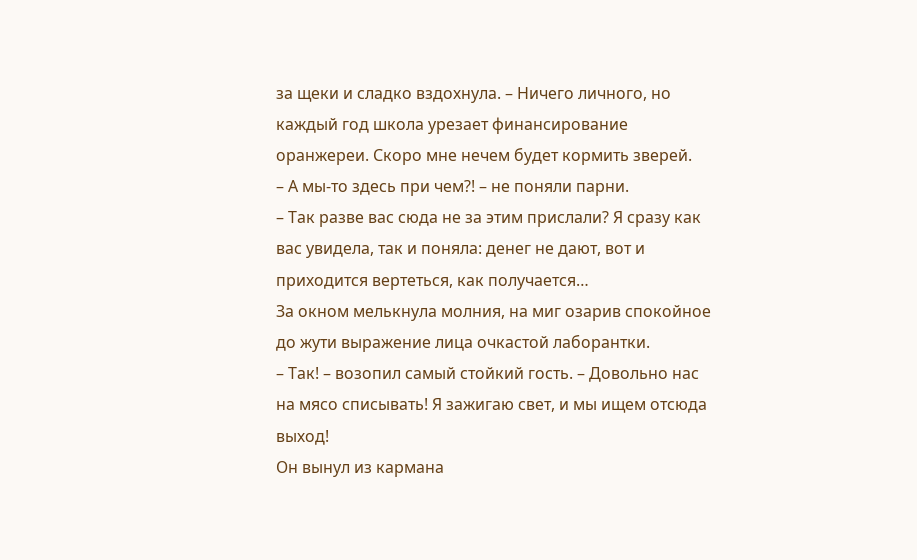за щеки и сладко вздохнула. – Ничего личного, но каждый год школа урезает финансирование оранжереи. Скоро мне нечем будет кормить зверей.
– А мы-то здесь при чем?! – не поняли парни.
– Так разве вас сюда не за этим прислали? Я сразу как вас увидела, так и поняла: денег не дают, вот и приходится вертеться, как получается…
За окном мелькнула молния, на миг озарив спокойное до жути выражение лица очкастой лаборантки.
– Так! – возопил самый стойкий гость. – Довольно нас на мясо списывать! Я зажигаю свет, и мы ищем отсюда выход!
Он вынул из кармана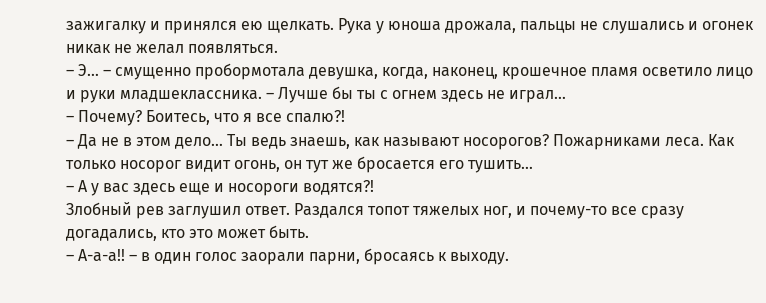зажигалку и принялся ею щелкать. Рука у юноша дрожала, пальцы не слушались и огонек никак не желал появляться.
– Э… – смущенно пробормотала девушка, когда, наконец, крошечное пламя осветило лицо и руки младшеклассника. – Лучше бы ты с огнем здесь не играл…
– Почему? Боитесь, что я все спалю?!
– Да не в этом дело… Ты ведь знаешь, как называют носорогов? Пожарниками леса. Как только носорог видит огонь, он тут же бросается его тушить…
– А у вас здесь еще и носороги водятся?!
Злобный рев заглушил ответ. Раздался топот тяжелых ног, и почему-то все сразу догадались, кто это может быть.
– А-а-а!! – в один голос заорали парни, бросаясь к выходу.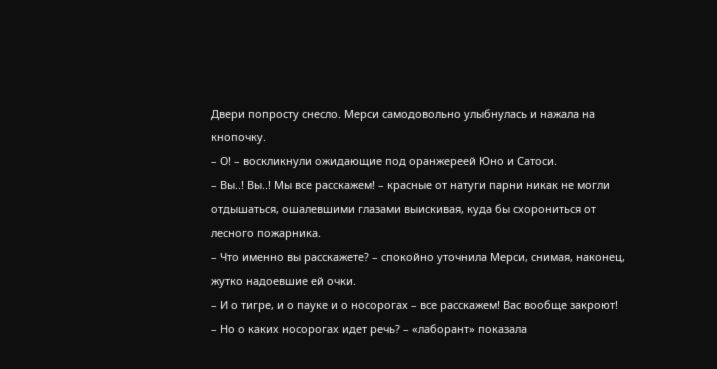Двери попросту снесло. Мерси самодовольно улыбнулась и нажала на кнопочку.
– О! – воскликнули ожидающие под оранжереей Юно и Сатоси.
– Вы..! Вы..! Мы все расскажем! – красные от натуги парни никак не могли отдышаться, ошалевшими глазами выискивая, куда бы схорониться от лесного пожарника.
– Что именно вы расскажете? – спокойно уточнила Мерси, снимая, наконец, жутко надоевшие ей очки.
– И о тигре, и о пауке и о носорогах – все расскажем! Вас вообще закроют!
– Но о каких носорогах идет речь? – «лаборант» показала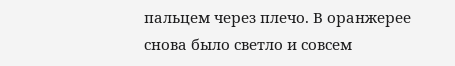пальцем через плечо. В оранжерее снова было светло и совсем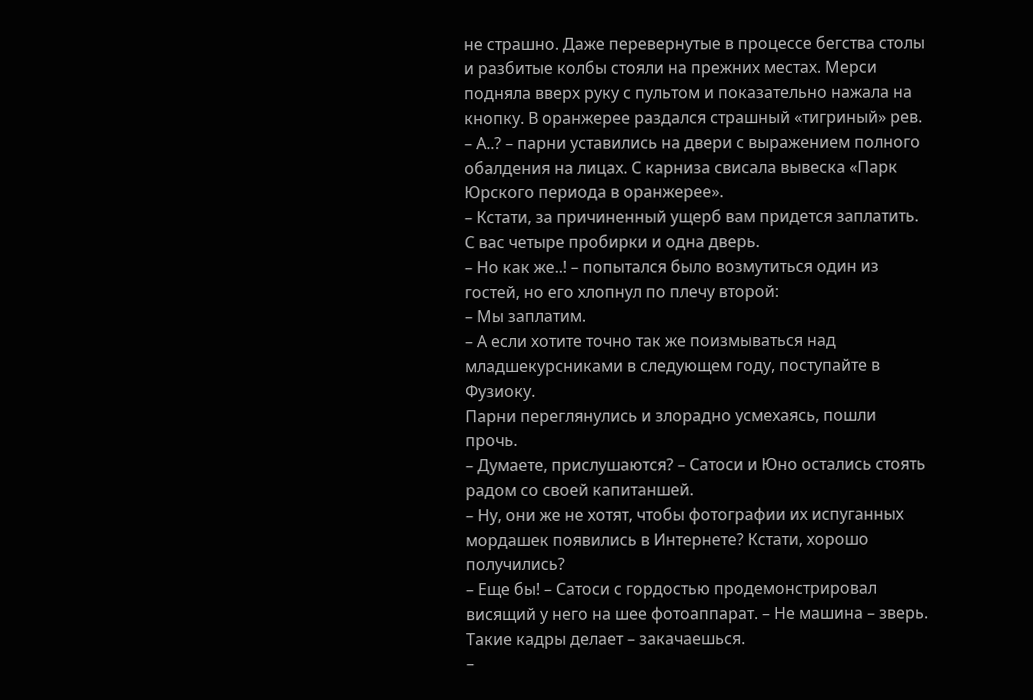не страшно. Даже перевернутые в процессе бегства столы и разбитые колбы стояли на прежних местах. Мерси подняла вверх руку с пультом и показательно нажала на кнопку. В оранжерее раздался страшный «тигриный» рев.
– А..? – парни уставились на двери с выражением полного обалдения на лицах. С карниза свисала вывеска «Парк Юрского периода в оранжерее».
– Кстати, за причиненный ущерб вам придется заплатить. С вас четыре пробирки и одна дверь.
– Но как же..! – попытался было возмутиться один из гостей, но его хлопнул по плечу второй:
– Мы заплатим.
– А если хотите точно так же поизмываться над младшекурсниками в следующем году, поступайте в Фузиоку.
Парни переглянулись и злорадно усмехаясь, пошли прочь.
– Думаете, прислушаются? – Сатоси и Юно остались стоять радом со своей капитаншей.
– Ну, они же не хотят, чтобы фотографии их испуганных мордашек появились в Интернете? Кстати, хорошо получились?
– Еще бы! – Сатоси с гордостью продемонстрировал висящий у него на шее фотоаппарат. – Не машина – зверь. Такие кадры делает – закачаешься.
–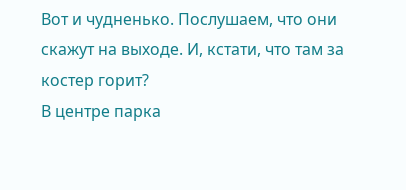Вот и чудненько. Послушаем, что они скажут на выходе. И, кстати, что там за костер горит?
В центре парка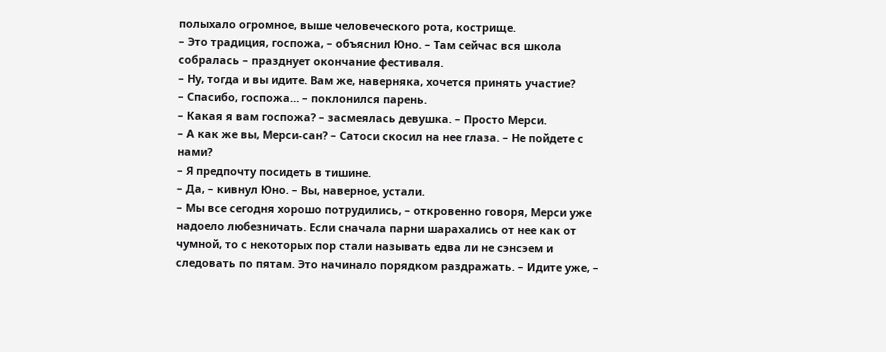полыхало огромное, выше человеческого рота, кострище.
– Это традиция, госпожа, – объяснил Юно. – Там сейчас вся школа собралась – празднует окончание фестиваля.
– Ну, тогда и вы идите. Вам же, наверняка, хочется принять участие?
– Спасибо, госпожа… – поклонился парень.
– Какая я вам госпожа? – засмеялась девушка. – Просто Мерси.
– А как же вы, Мерси-сан? – Сатоси скосил на нее глаза. – Не пойдете с нами?
– Я предпочту посидеть в тишине.
– Да, – кивнул Юно. – Вы, наверное, устали.
– Мы все сегодня хорошо потрудились, – откровенно говоря, Мерси уже надоело любезничать. Если сначала парни шарахались от нее как от чумной, то с некоторых пор стали называть едва ли не сэнсэем и следовать по пятам. Это начинало порядком раздражать. – Идите уже, –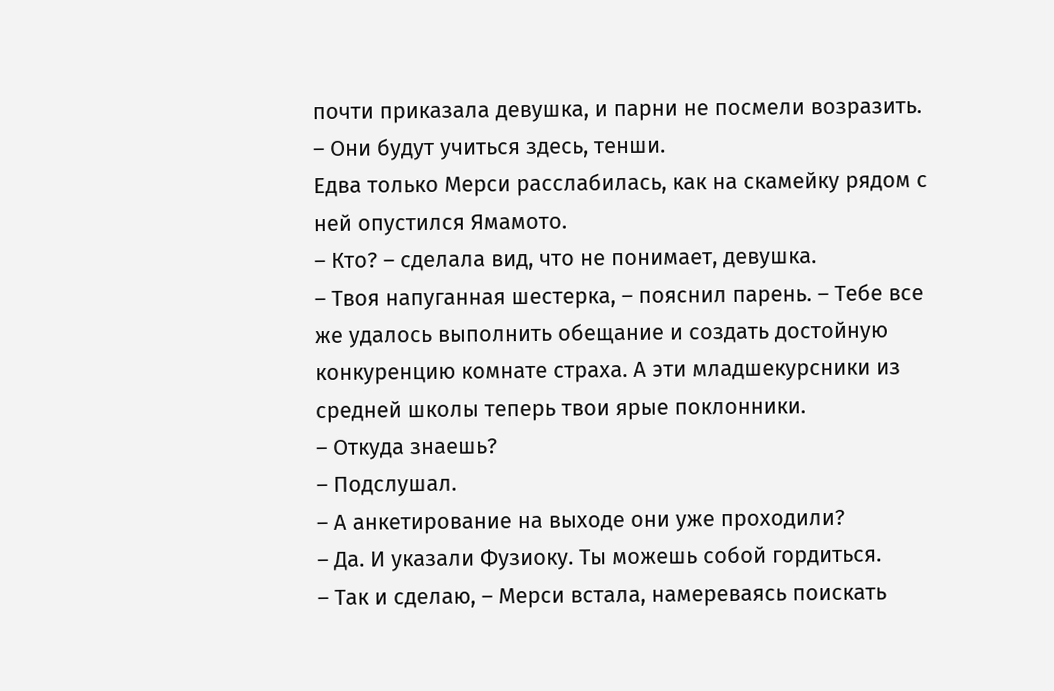почти приказала девушка, и парни не посмели возразить.
– Они будут учиться здесь, тенши.
Едва только Мерси расслабилась, как на скамейку рядом с ней опустился Ямамото.
– Кто? – сделала вид, что не понимает, девушка.
– Твоя напуганная шестерка, – пояснил парень. – Тебе все же удалось выполнить обещание и создать достойную конкуренцию комнате страха. А эти младшекурсники из средней школы теперь твои ярые поклонники.
– Откуда знаешь?
– Подслушал.
– А анкетирование на выходе они уже проходили?
– Да. И указали Фузиоку. Ты можешь собой гордиться.
– Так и сделаю, – Мерси встала, намереваясь поискать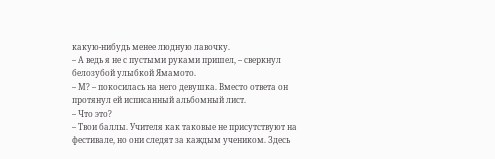какую-нибудь менее людную лавочку.
– А ведь я не с пустыми руками пришел, – сверкнул белозубой улыбкой Ямамото.
– М? – покосилась на него девушка. Вместо ответа он протянул ей исписанный альбомный лист.
– Что это?
– Твои баллы. Учителя как таковые не присутствуют на фестивале, но они следят за каждым учеником. Здесь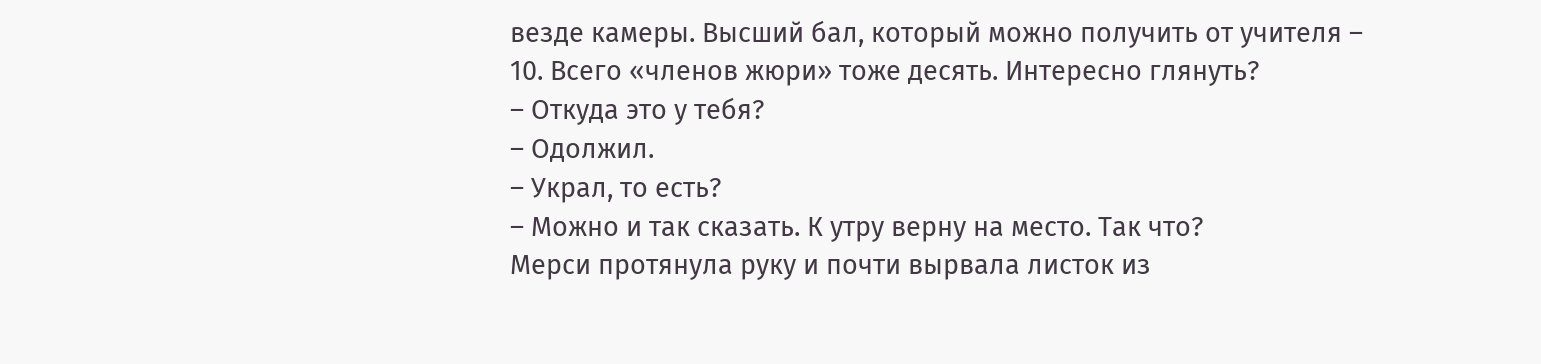везде камеры. Высший бал, который можно получить от учителя – 10. Всего «членов жюри» тоже десять. Интересно глянуть?
– Откуда это у тебя?
– Одолжил.
– Украл, то есть?
– Можно и так сказать. К утру верну на место. Так что?
Мерси протянула руку и почти вырвала листок из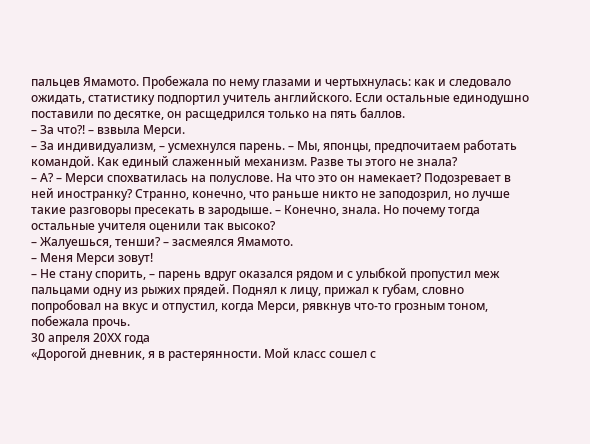пальцев Ямамото. Пробежала по нему глазами и чертыхнулась: как и следовало ожидать, статистику подпортил учитель английского. Если остальные единодушно поставили по десятке, он расщедрился только на пять баллов.
– За что?! – взвыла Мерси.
– За индивидуализм, – усмехнулся парень. – Мы, японцы, предпочитаем работать командой. Как единый слаженный механизм. Разве ты этого не знала?
– А? – Мерси спохватилась на полуслове. На что это он намекает? Подозревает в ней иностранку? Странно, конечно, что раньше никто не заподозрил, но лучше такие разговоры пресекать в зародыше. – Конечно, знала. Но почему тогда остальные учителя оценили так высоко?
– Жалуешься, тенши? – засмеялся Ямамото.
– Меня Мерси зовут!
– Не стану спорить, – парень вдруг оказался рядом и с улыбкой пропустил меж пальцами одну из рыжих прядей. Поднял к лицу, прижал к губам, словно попробовал на вкус и отпустил, когда Мерси, рявкнув что-то грозным тоном, побежала прочь.
30 апреля 20ХХ года
«Дорогой дневник, я в растерянности. Мой класс сошел с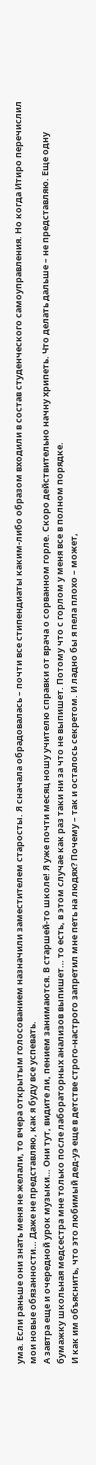ума. Если раньше они знать меня не желали, то вчера открытым голосованием назначили заместителем старосты. Я сначала обрадовалась – почти все стипендиаты каким-либо образом входили в состав студенческого самоуправления. Но когда Итиро перечислил мои новые обязанности… Даже не представляю, как я буду все успевать.
А завтра еще и очередной урок музыки… Они тут, видите ли, пением занимаются. В старшей-то школе! Я уже почти месяц ношу учителю справки от врача о сорванном горле. Скоро действительно начну хрипеть. Что делать дальше – не представляю. Еще одну бумажку школьная медсестра мне только после лабораторных анализов выпишет… то есть, в этом случае как раз таки ни за что не выпишет. Потому что с горлом у меня все в полном порядке.
И как им объяснить, что это любимый дед-уэ еще в детстве строго-настрого запретил мне петь на людях? Почему – так и осталось секретом. И ладно бы я пела плохо – может,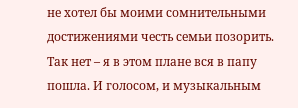не хотел бы моими сомнительными достижениями честь семьи позорить. Так нет – я в этом плане вся в папу пошла. И голосом, и музыкальным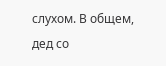слухом. В общем, дед со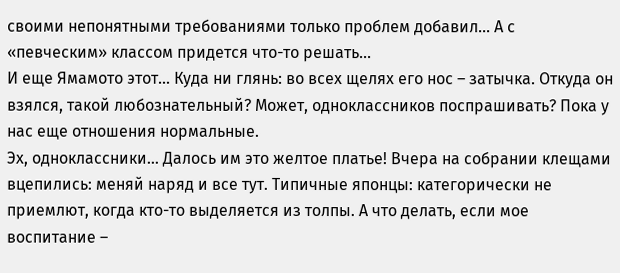своими непонятными требованиями только проблем добавил... А с «певческим» классом придется что-то решать...
И еще Ямамото этот… Куда ни глянь: во всех щелях его нос – затычка. Откуда он взялся, такой любознательный? Может, одноклассников поспрашивать? Пока у нас еще отношения нормальные.
Эх, одноклассники… Далось им это желтое платье! Вчера на собрании клещами вцепились: меняй наряд и все тут. Типичные японцы: категорически не приемлют, когда кто-то выделяется из толпы. А что делать, если мое воспитание –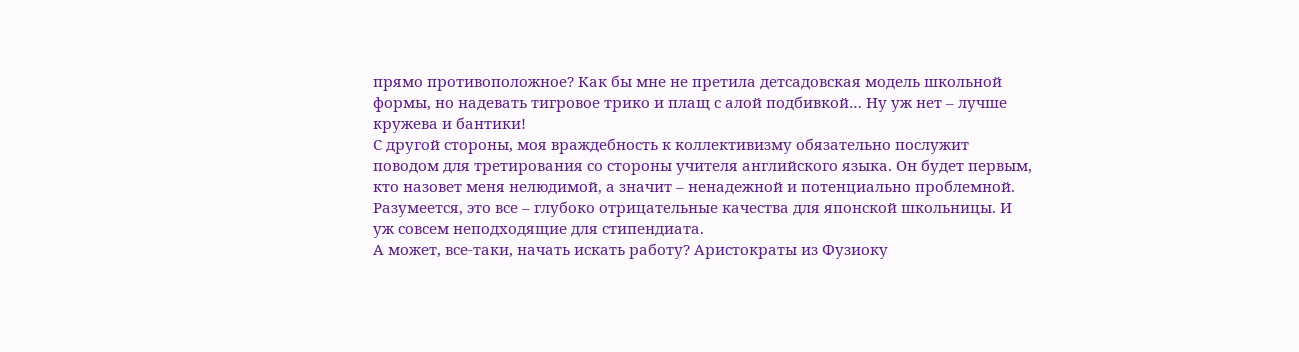прямо противоположное? Как бы мне не претила детсадовская модель школьной формы, но надевать тигровое трико и плащ с алой подбивкой… Ну уж нет – лучше кружева и бантики!
С другой стороны, моя враждебность к коллективизму обязательно послужит поводом для третирования со стороны учителя английского языка. Он будет первым, кто назовет меня нелюдимой, а значит – ненадежной и потенциально проблемной. Разумеется, это все – глубоко отрицательные качества для японской школьницы. И уж совсем неподходящие для стипендиата.
А может, все-таки, начать искать работу? Аристократы из Фузиоку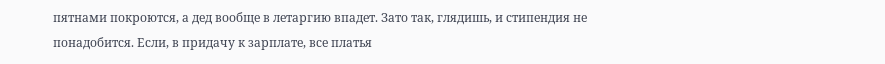пятнами покроются, а дед вообще в летаргию впадет. Зато так, глядишь, и стипендия не понадобится. Если, в придачу к зарплате, все платья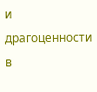и драгоценности в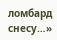ломбард снесу…»